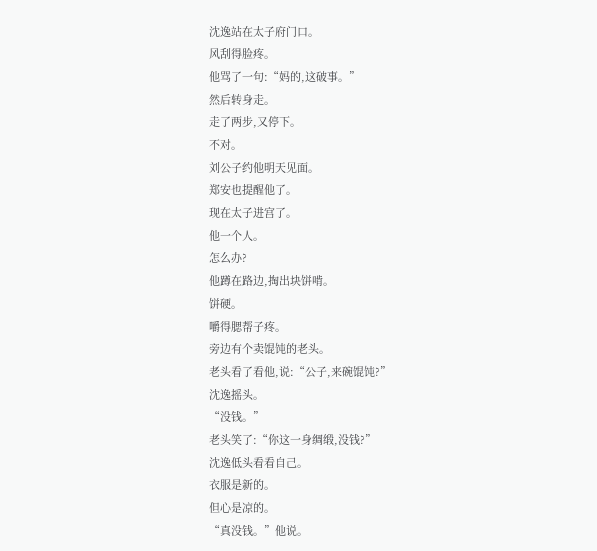沈逸站在太子府门口。
风刮得脸疼。
他骂了一句:“妈的,这破事。”
然后转身走。
走了两步,又停下。
不对。
刘公子约他明天见面。
郑安也提醒他了。
现在太子进宫了。
他一个人。
怎么办?
他蹲在路边,掏出块饼啃。
饼硬。
嚼得腮帮子疼。
旁边有个卖馄饨的老头。
老头看了看他,说:“公子,来碗馄饨?”
沈逸摇头。
“没钱。”
老头笑了:“你这一身绸缎,没钱?”
沈逸低头看看自己。
衣服是新的。
但心是凉的。
“真没钱。”他说。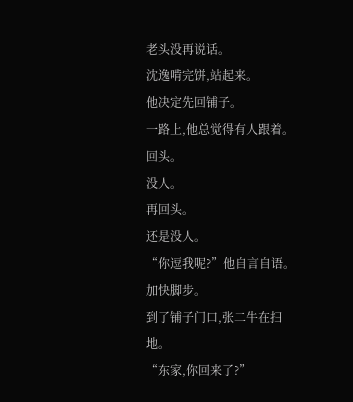老头没再说话。
沈逸啃完饼,站起来。
他决定先回铺子。
一路上,他总觉得有人跟着。
回头。
没人。
再回头。
还是没人。
“你逗我呢?”他自言自语。
加快脚步。
到了铺子门口,张二牛在扫地。
“东家,你回来了?”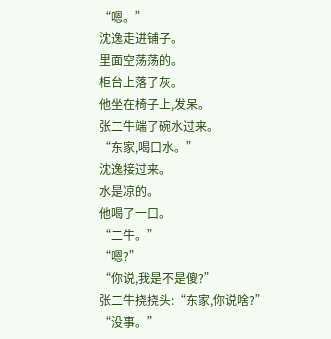“嗯。”
沈逸走进铺子。
里面空荡荡的。
柜台上落了灰。
他坐在椅子上,发呆。
张二牛端了碗水过来。
“东家,喝口水。”
沈逸接过来。
水是凉的。
他喝了一口。
“二牛。”
“嗯?”
“你说,我是不是傻?”
张二牛挠挠头:“东家,你说啥?”
“没事。”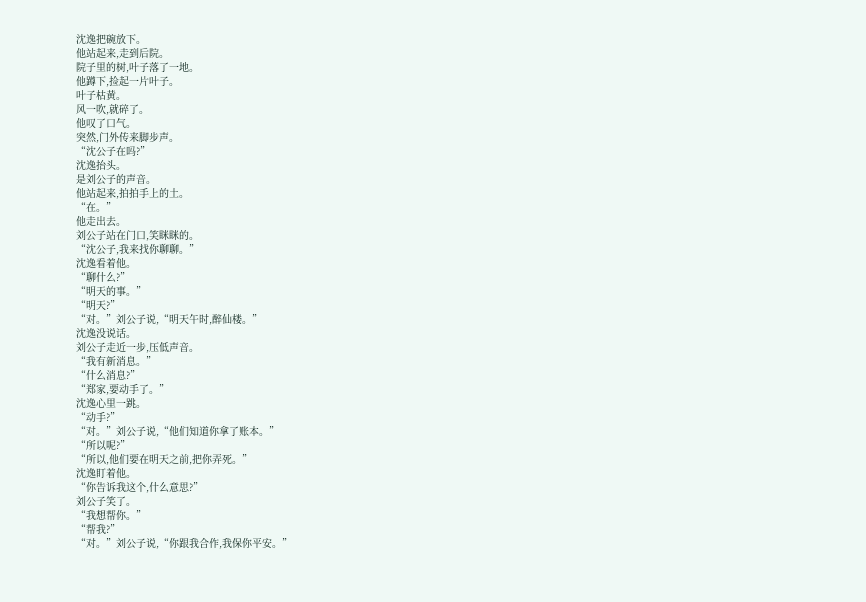沈逸把碗放下。
他站起来,走到后院。
院子里的树,叶子落了一地。
他蹲下,捡起一片叶子。
叶子枯黄。
风一吹,就碎了。
他叹了口气。
突然,门外传来脚步声。
“沈公子在吗?”
沈逸抬头。
是刘公子的声音。
他站起来,拍拍手上的土。
“在。”
他走出去。
刘公子站在门口,笑眯眯的。
“沈公子,我来找你聊聊。”
沈逸看着他。
“聊什么?”
“明天的事。”
“明天?”
“对。”刘公子说,“明天午时,醉仙楼。”
沈逸没说话。
刘公子走近一步,压低声音。
“我有新消息。”
“什么消息?”
“郑家,要动手了。”
沈逸心里一跳。
“动手?”
“对。”刘公子说,“他们知道你拿了账本。”
“所以呢?”
“所以,他们要在明天之前,把你弄死。”
沈逸盯着他。
“你告诉我这个,什么意思?”
刘公子笑了。
“我想帮你。”
“帮我?”
“对。”刘公子说,“你跟我合作,我保你平安。”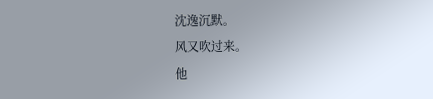沈逸沉默。
风又吹过来。
他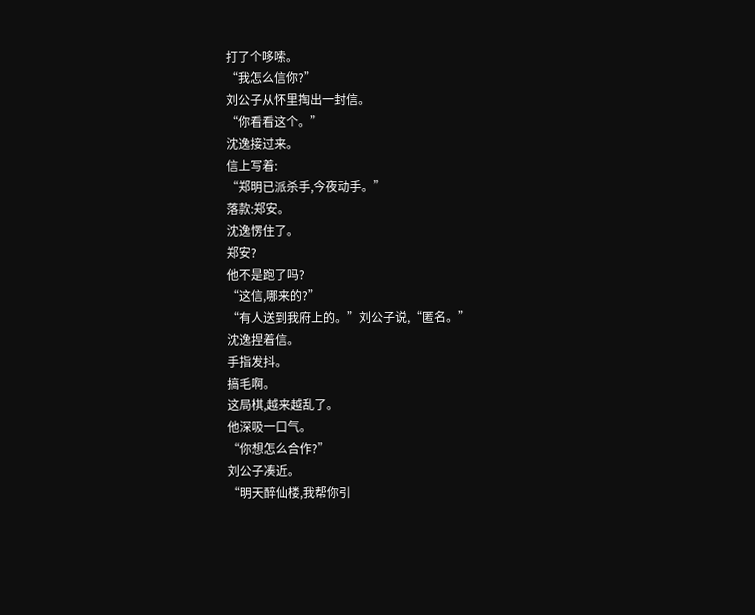打了个哆嗦。
“我怎么信你?”
刘公子从怀里掏出一封信。
“你看看这个。”
沈逸接过来。
信上写着:
“郑明已派杀手,今夜动手。”
落款:郑安。
沈逸愣住了。
郑安?
他不是跑了吗?
“这信,哪来的?”
“有人送到我府上的。”刘公子说,“匿名。”
沈逸捏着信。
手指发抖。
搞毛啊。
这局棋,越来越乱了。
他深吸一口气。
“你想怎么合作?”
刘公子凑近。
“明天醉仙楼,我帮你引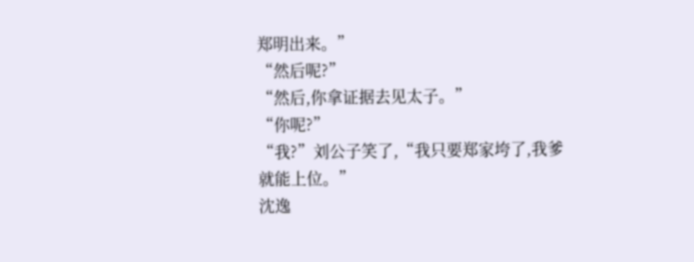郑明出来。”
“然后呢?”
“然后,你拿证据去见太子。”
“你呢?”
“我?”刘公子笑了,“我只要郑家垮了,我爹就能上位。”
沈逸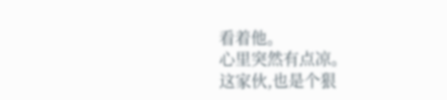看着他。
心里突然有点凉。
这家伙,也是个狠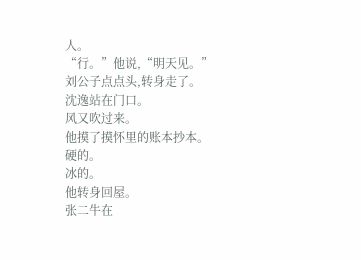人。
“行。”他说,“明天见。”
刘公子点点头,转身走了。
沈逸站在门口。
风又吹过来。
他摸了摸怀里的账本抄本。
硬的。
冰的。
他转身回屋。
张二牛在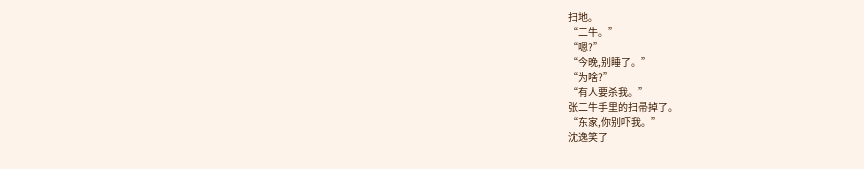扫地。
“二牛。”
“嗯?”
“今晚,别睡了。”
“为啥?”
“有人要杀我。”
张二牛手里的扫帚掉了。
“东家,你别吓我。”
沈逸笑了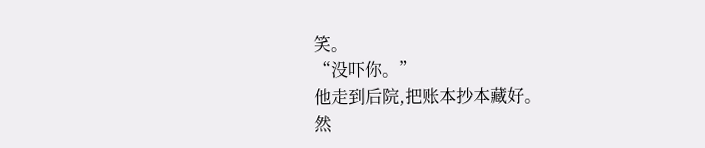笑。
“没吓你。”
他走到后院,把账本抄本藏好。
然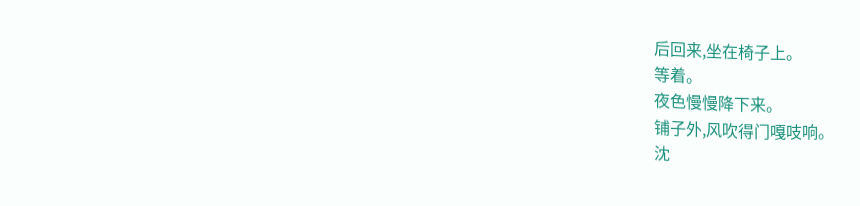后回来,坐在椅子上。
等着。
夜色慢慢降下来。
铺子外,风吹得门嘎吱响。
沈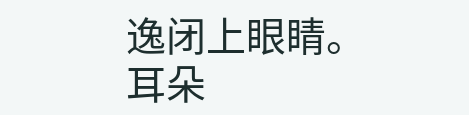逸闭上眼睛。
耳朵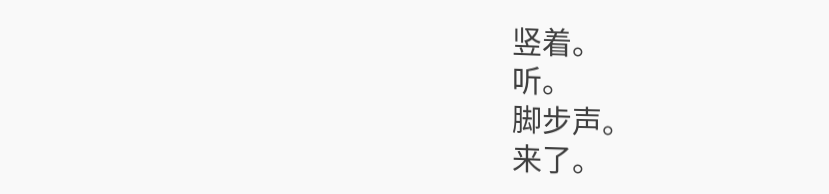竖着。
听。
脚步声。
来了。